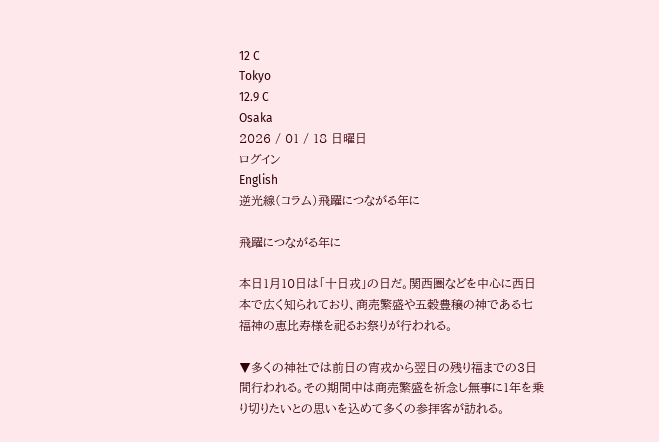12 C
Tokyo
12.9 C
Osaka
2026 / 01 / 18 日曜日
ログイン
English
逆光線(コラム)飛躍につながる年に

飛躍につながる年に

本日1月10日は「十日戎」の日だ。関西圏などを中心に西日本で広く知られており、商売繁盛や五穀豊穣の神である七福神の恵比寿様を祀るお祭りが行われる。

▼多くの神社では前日の宵戎から翌日の残り福までの3日間行われる。その期間中は商売繁盛を祈念し無事に1年を乗り切りたいとの思いを込めて多くの参拝客が訪れる。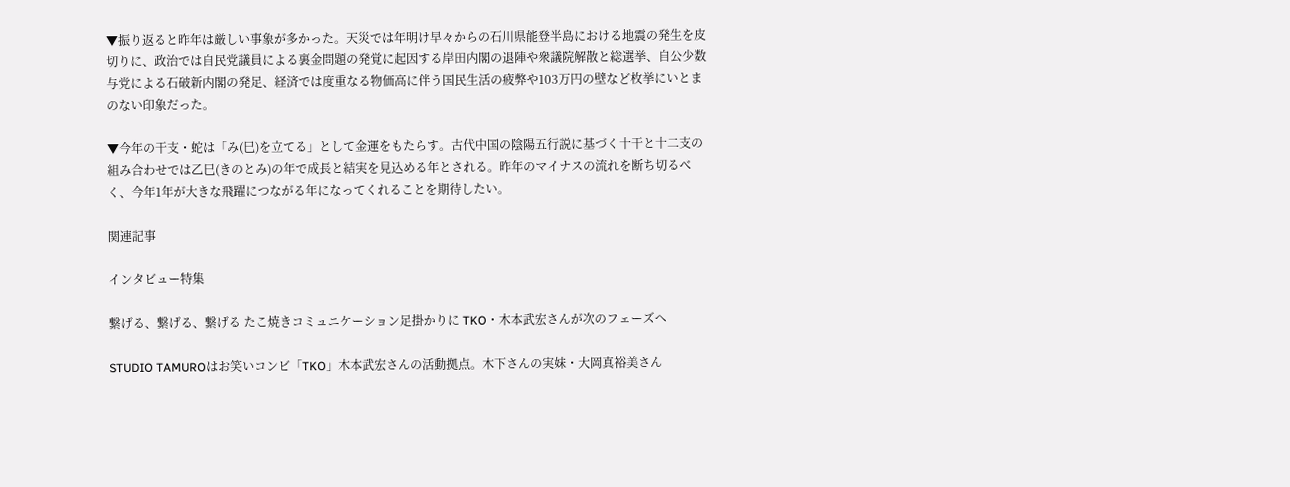▼振り返ると昨年は厳しい事象が多かった。天災では年明け早々からの石川県能登半島における地震の発生を皮切りに、政治では自民党議員による裏金問題の発覚に起因する岸田内閣の退陣や衆議院解散と総選挙、自公少数与党による石破新内閣の発足、経済では度重なる物価高に伴う国民生活の疲弊や103万円の壁など枚挙にいとまのない印象だった。

▼今年の干支・蛇は「み(巳)を立てる」として金運をもたらす。古代中国の陰陽五行説に基づく十干と十二支の組み合わせでは乙巳(きのとみ)の年で成長と結実を見込める年とされる。昨年のマイナスの流れを断ち切るべく、今年1年が大きな飛躍につながる年になってくれることを期待したい。

関連記事

インタビュー特集

繋げる、繋げる、繋げる たこ焼きコミュニケーション足掛かりに TKO・木本武宏さんが次のフェーズへ

STUDIO TAMUROはお笑いコンビ「TKO」木本武宏さんの活動拠点。木下さんの実妹・大岡真裕美さん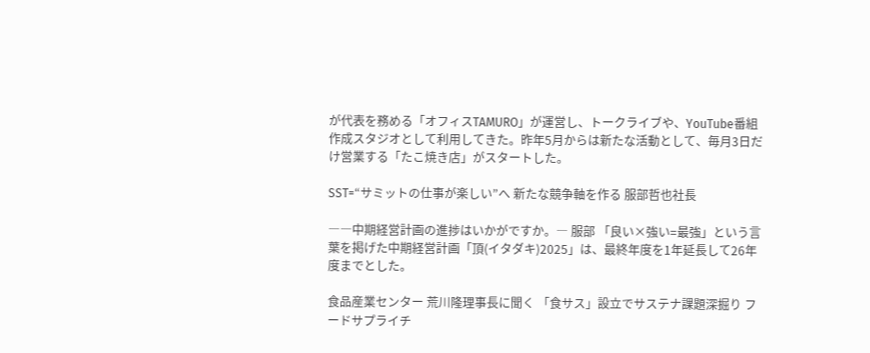が代表を務める「オフィスTAMURO」が運営し、トークライブや、YouTube番組作成スタジオとして利用してきた。昨年5月からは新たな活動として、毎月3日だけ営業する「たこ焼き店」がスタートした。

SST=“サミットの仕事が楽しい”へ 新たな競争軸を作る 服部哲也社長

――中期経営計画の進捗はいかがですか。― 服部 「良い×強い=最強」という言葉を掲げた中期経営計画「頂(イタダキ)2025」は、最終年度を1年延長して26年度までとした。

食品産業センター 荒川隆理事長に聞く 「食サス」設立でサステナ課題深掘り フードサプライチ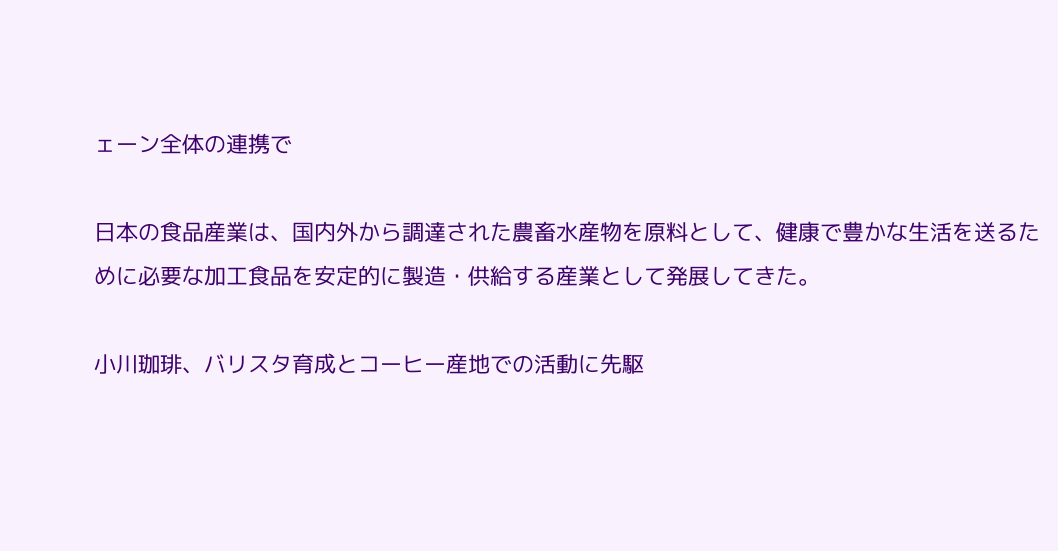ェーン全体の連携で

日本の食品産業は、国内外から調達された農畜水産物を原料として、健康で豊かな生活を送るために必要な加工食品を安定的に製造・供給する産業として発展してきた。

小川珈琲、バリスタ育成とコーヒー産地での活動に先駆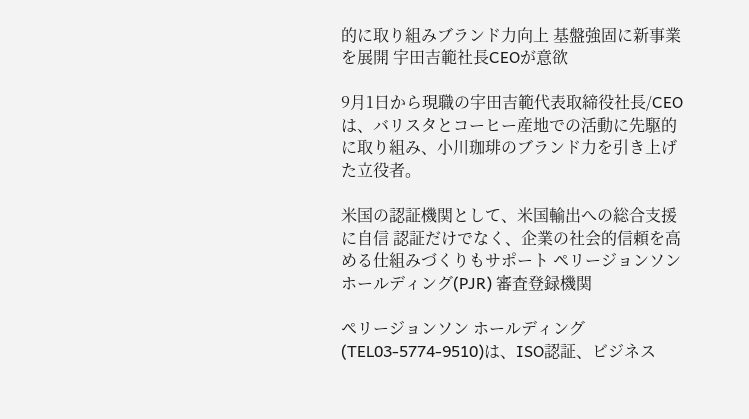的に取り組みブランド力向上 基盤強固に新事業を展開 宇田吉範社長CEOが意欲

9月1日から現職の宇田吉範代表取締役社長/CEOは、バリスタとコーヒー産地での活動に先駆的に取り組み、小川珈琲のブランド力を引き上げた立役者。

米国の認証機関として、米国輸出への総合支援に自信 認証だけでなく、企業の社会的信頼を高める仕組みづくりもサポート ペリージョンソン ホールディング(PJR) 審査登録機関

ペリージョンソン ホールディング(TEL03-5774-9510)は、ISO認証、ビジネス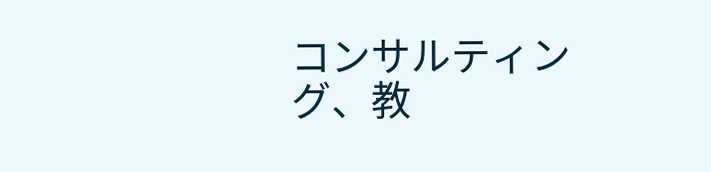コンサルティング、教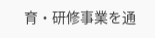育・研修事業を通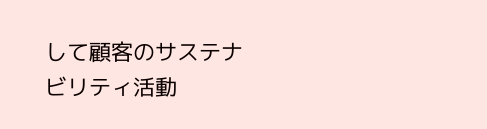して顧客のサステナビリティ活動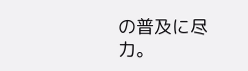の普及に尽力。